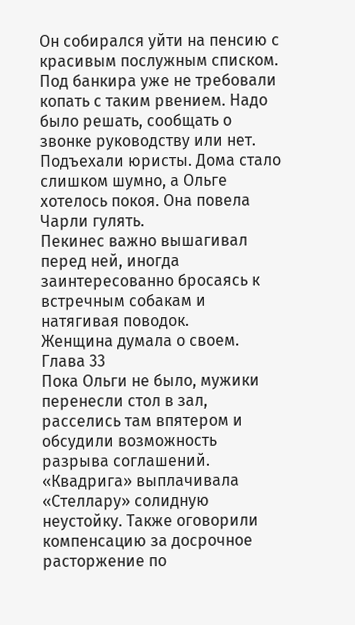Он собирался уйти на пенсию с красивым послужным списком. Под банкира уже не требовали копать с таким рвением. Надо было решать, сообщать о звонке руководству или нет.
Подъехали юристы. Дома стало слишком шумно, а Ольге хотелось покоя. Она повела Чарли гулять.
Пекинес важно вышагивал перед ней, иногда заинтересованно бросаясь к встречным собакам и натягивая поводок.
Женщина думала о своем.
Глава 33
Пока Ольги не было, мужики перенесли стол в зал, расселись там впятером и обсудили возможность разрыва соглашений.
«Квадрига» выплачивала «Стеллару» солидную неустойку. Также оговорили компенсацию за досрочное расторжение по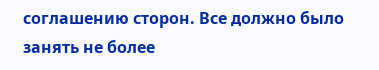соглашению сторон. Все должно было занять не более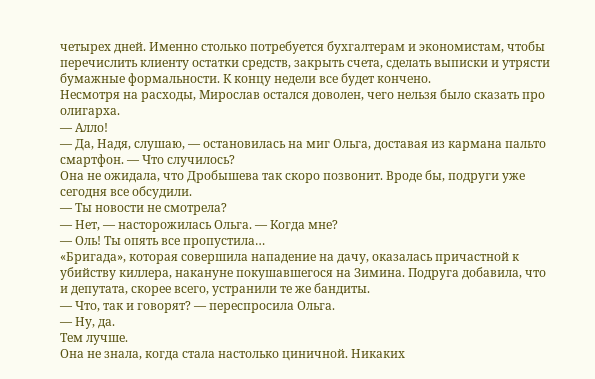четырех дней. Именно столько потребуется бухгалтерам и экономистам, чтобы перечислить клиенту остатки средств, закрыть счета, сделать выписки и утрясти бумажные формальности. К концу недели все будет кончено.
Несмотря на расходы, Мирослав остался доволен, чего нельзя было сказать про олигарха.
— Алло!
— Да, Надя, слушаю, — остановилась на миг Ольга, доставая из кармана пальто смартфон. — Что случилось?
Она не ожидала, что Дробышева так скоро позвонит. Вроде бы, подруги уже сегодня все обсудили.
— Ты новости не смотрела?
— Нет, — насторожилась Ольга. — Когда мне?
— Оль! Ты опять все пропустила…
«Бригада», которая совершила нападение на дачу, оказалась причастной к убийству киллера, накануне покушавшегося на Зимина. Подруга добавила, что и депутата, скорее всего, устранили те же бандиты.
— Что, так и говорят? — переспросила Ольга.
— Ну, да.
Тем лучше.
Она не знала, когда стала настолько циничной. Никаких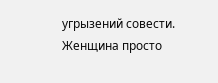угрызений совести. Женщина просто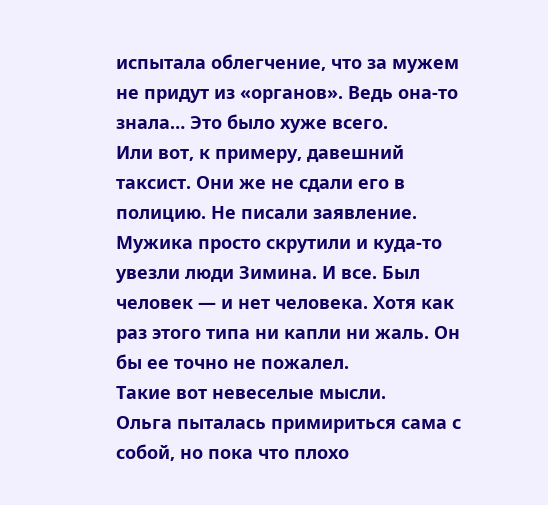испытала облегчение, что за мужем не придут из «органов». Ведь она-то знала… Это было хуже всего.
Или вот, к примеру, давешний таксист. Они же не сдали его в полицию. Не писали заявление. Мужика просто скрутили и куда-то увезли люди Зимина. И все. Был человек — и нет человека. Хотя как раз этого типа ни капли ни жаль. Он бы ее точно не пожалел.
Такие вот невеселые мысли.
Ольга пыталась примириться сама с собой, но пока что плохо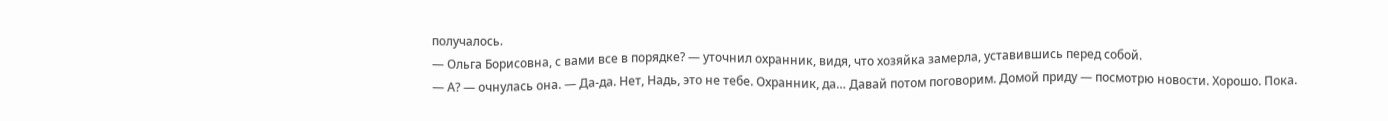получалось.
— Ольга Борисовна, с вами все в порядке? — уточнил охранник, видя, что хозяйка замерла, уставившись перед собой.
— А? — очнулась она. — Да-да. Нет, Надь, это не тебе. Охранник, да… Давай потом поговорим. Домой приду — посмотрю новости. Хорошо. Пока.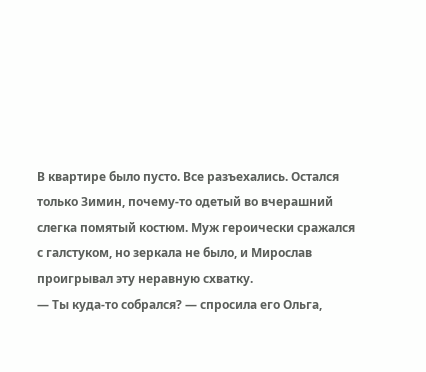В квартире было пусто. Все разъехались. Остался только Зимин, почему-то одетый во вчерашний слегка помятый костюм. Муж героически сражался с галстуком, но зеркала не было, и Мирослав проигрывал эту неравную схватку.
— Ты куда-то собрался? — спросила его Ольга,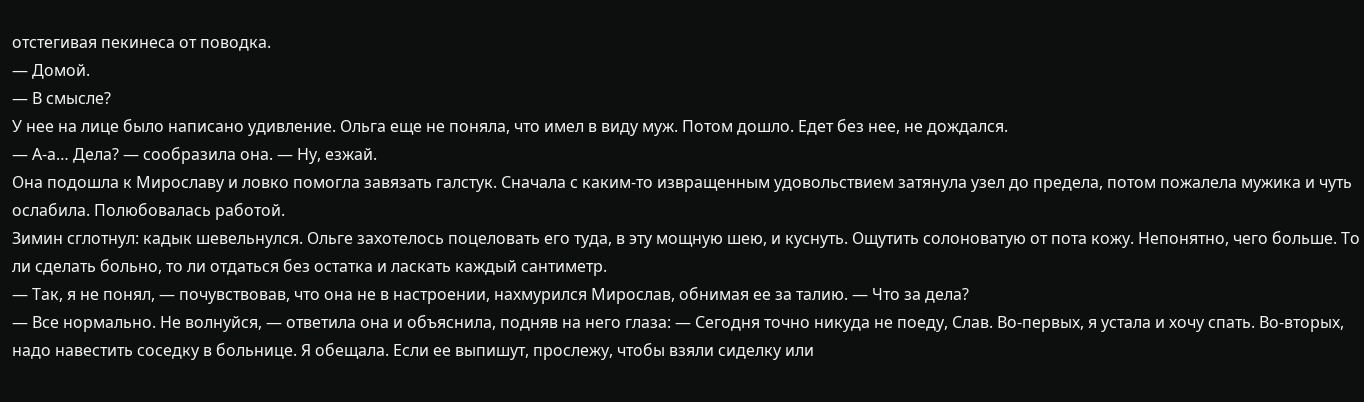отстегивая пекинеса от поводка.
— Домой.
— В смысле?
У нее на лице было написано удивление. Ольга еще не поняла, что имел в виду муж. Потом дошло. Едет без нее, не дождался.
— А-а… Дела? — сообразила она. — Ну, езжай.
Она подошла к Мирославу и ловко помогла завязать галстук. Сначала с каким-то извращенным удовольствием затянула узел до предела, потом пожалела мужика и чуть ослабила. Полюбовалась работой.
Зимин сглотнул: кадык шевельнулся. Ольге захотелось поцеловать его туда, в эту мощную шею, и куснуть. Ощутить солоноватую от пота кожу. Непонятно, чего больше. То ли сделать больно, то ли отдаться без остатка и ласкать каждый сантиметр.
— Так, я не понял, — почувствовав, что она не в настроении, нахмурился Мирослав, обнимая ее за талию. — Что за дела?
— Все нормально. Не волнуйся, — ответила она и объяснила, подняв на него глаза: — Сегодня точно никуда не поеду, Слав. Во-первых, я устала и хочу спать. Во-вторых, надо навестить соседку в больнице. Я обещала. Если ее выпишут, прослежу, чтобы взяли сиделку или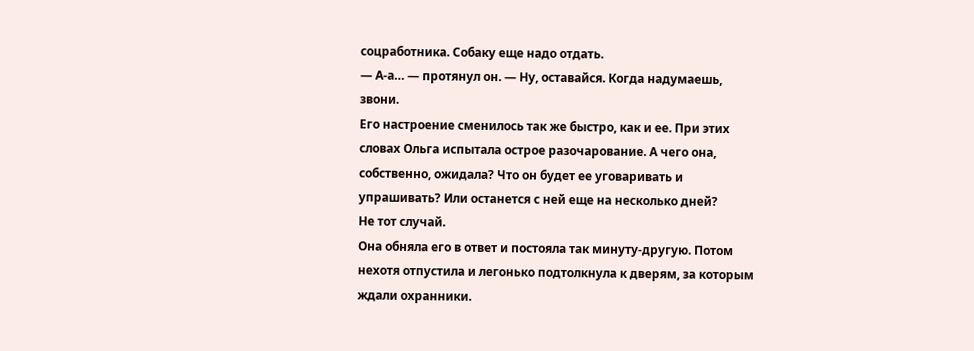соцработника. Собаку еще надо отдать.
— А-а… — протянул он. — Ну, оставайся. Когда надумаешь, звони.
Его настроение сменилось так же быстро, как и ее. При этих словах Ольга испытала острое разочарование. А чего она, собственно, ожидала? Что он будет ее уговаривать и упрашивать? Или останется с ней еще на несколько дней?
Не тот случай.
Она обняла его в ответ и постояла так минуту-другую. Потом нехотя отпустила и легонько подтолкнула к дверям, за которым ждали охранники.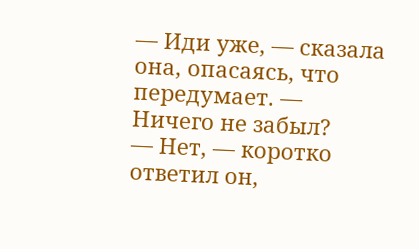— Иди уже, — сказала она, опасаясь, что передумает. — Ничего не забыл?
— Нет, — коротко ответил он,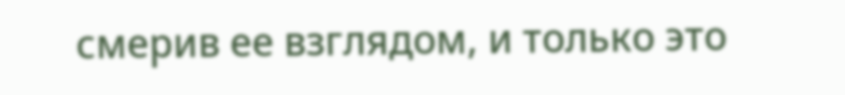смерив ее взглядом, и только это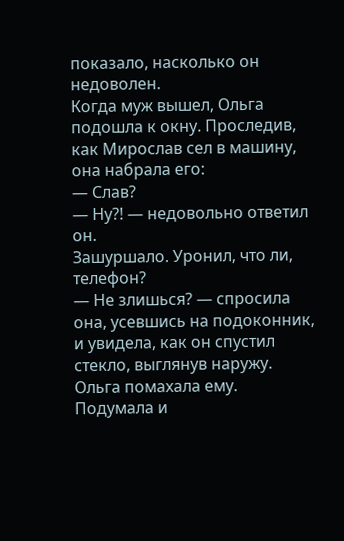показало, насколько он недоволен.
Когда муж вышел, Ольга подошла к окну. Проследив, как Мирослав сел в машину, она набрала его:
— Слав?
— Ну?! — недовольно ответил он.
Зашуршало. Уронил, что ли, телефон?
— Не злишься? — спросила она, усевшись на подоконник, и увидела, как он спустил стекло, выглянув наружу.
Ольга помахала ему. Подумала и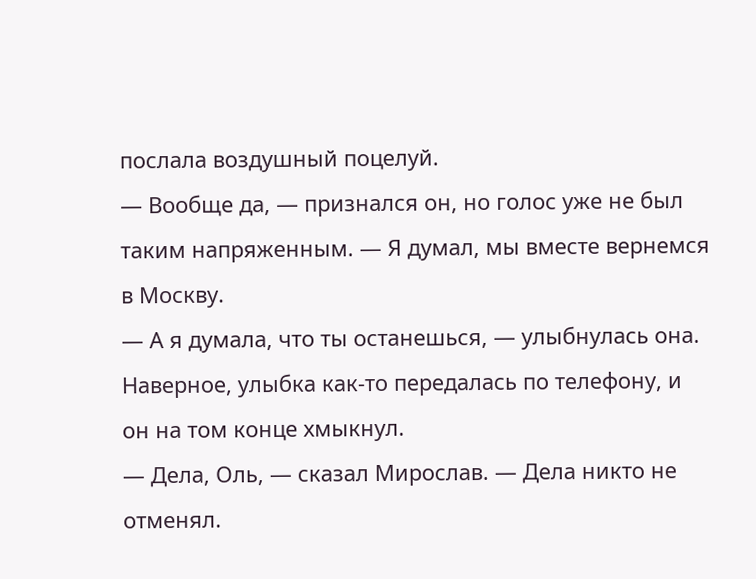послала воздушный поцелуй.
— Вообще да, — признался он, но голос уже не был таким напряженным. — Я думал, мы вместе вернемся в Москву.
— А я думала, что ты останешься, — улыбнулась она.
Наверное, улыбка как-то передалась по телефону, и он на том конце хмыкнул.
— Дела, Оль, — сказал Мирослав. — Дела никто не отменял.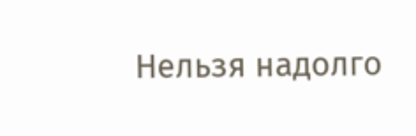Нельзя надолго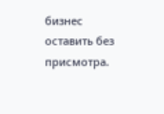бизнес оставить без присмотра.